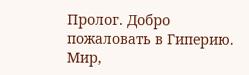Пролог. Добро пожаловать в Гиперию.
Мир,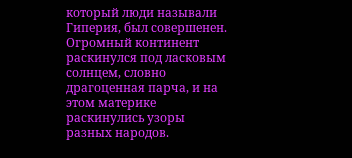который люди называли Гиперия, был совершенен. Огромный континент раскинулся под ласковым солнцем, словно драгоценная парча, и на этом материке раскинулись узоры разных народов.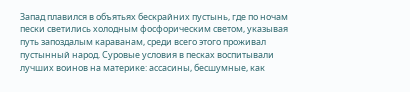Запад плавился в объятьях бескрайних пустынь, где по ночам пески светились холодным фосфорическим светом, указывая путь запоздалым караванам, среди всего этого проживал пустынный народ. Суровые условия в песках воспитывали лучших воинов на материке: ассасины, бесшумные, как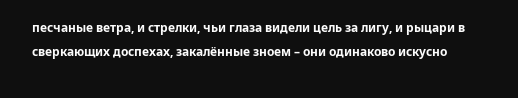песчаные ветра, и стрелки, чьи глаза видели цель за лигу, и рыцари в сверкающих доспехах, закалённые зноем – они одинаково искусно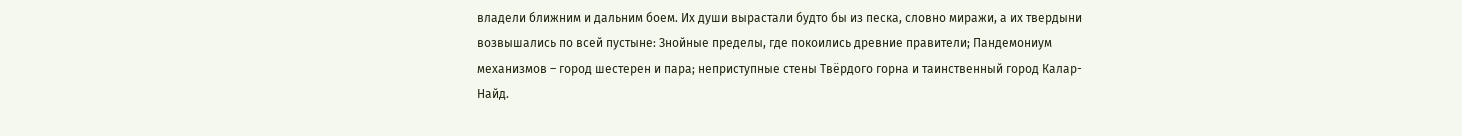владели ближним и дальним боем. Их души вырастали будто бы из песка, словно миражи, а их твердыни возвышались по всей пустыне: Знойные пределы, где покоились древние правители; Пандемониум механизмов – город шестерен и пара; неприступные стены Твёрдого горна и таинственный город Калар-Найд.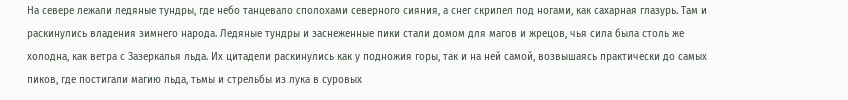На севере лежали ледяные тундры, где небо танцевало сполохами северного сияния, а снег скрипел под ногами, как сахарная глазурь. Там и раскинулись владения зимнего народа. Ледяные тундры и заснеженные пики стали домом для магов и жрецов, чья сила была столь же холодна, как ветра с Зазеркалья льда. Их цитадели раскинулись как у подножия горы, так и на ней самой, возвышаясь практически до самых пиков, где постигали магию льда, тьмы и стрельбы из лука в суровых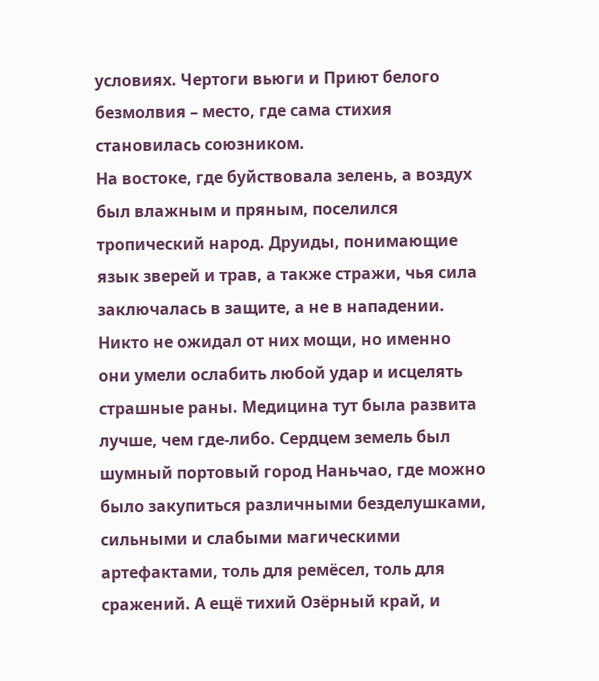условиях. Чертоги вьюги и Приют белого безмолвия – место, где сама стихия становилась союзником.
На востоке, где буйствовала зелень, а воздух был влажным и пряным, поселился тропический народ. Друиды, понимающие язык зверей и трав, а также стражи, чья сила заключалась в защите, а не в нападении. Никто не ожидал от них мощи, но именно они умели ослабить любой удар и исцелять страшные раны. Медицина тут была развита лучше, чем где-либо. Сердцем земель был шумный портовый город Наньчао, где можно было закупиться различными безделушками, сильными и слабыми магическими артефактами, толь для ремёсел, толь для сражений. А ещё тихий Озёрный край, и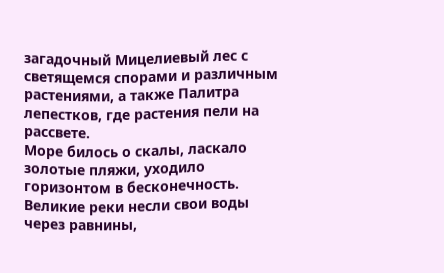загадочный Мицелиевый лес с светящемся спорами и различным растениями, а также Палитра лепестков, где растения пели на рассвете.
Море билось о скалы, ласкало золотые пляжи, уходило горизонтом в бесконечность. Великие реки несли свои воды через равнины,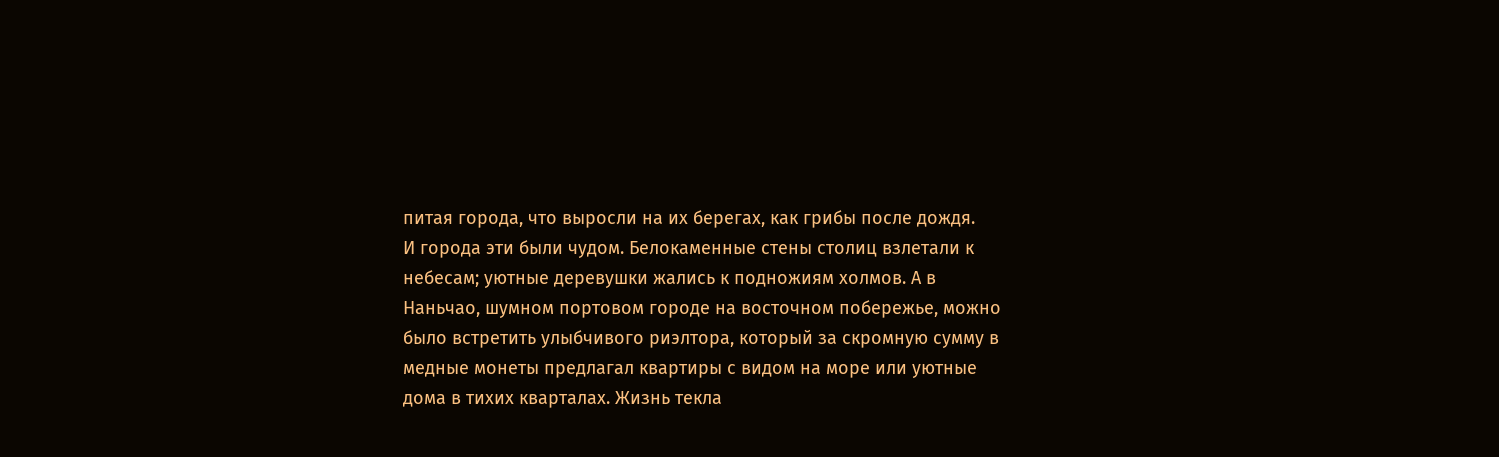питая города, что выросли на их берегах, как грибы после дождя.
И города эти были чудом. Белокаменные стены столиц взлетали к небесам; уютные деревушки жались к подножиям холмов. А в Наньчао, шумном портовом городе на восточном побережье, можно было встретить улыбчивого риэлтора, который за скромную сумму в медные монеты предлагал квартиры с видом на море или уютные дома в тихих кварталах. Жизнь текла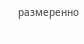размеренно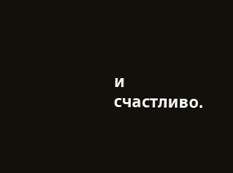и счастливо.